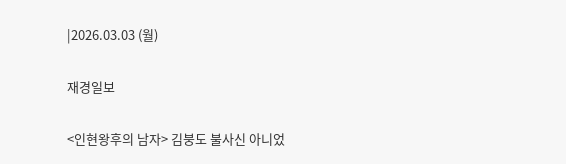|2026.03.03 (월)

재경일보

<인현왕후의 남자> 김붕도 불사신 아니었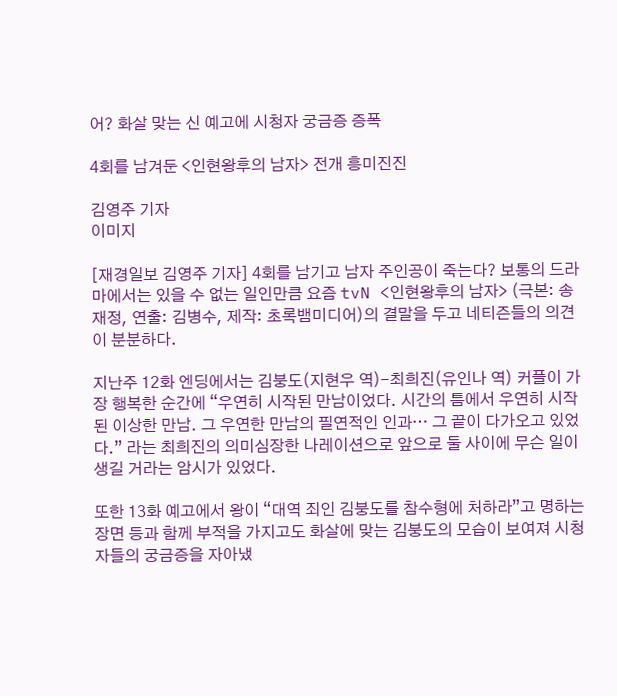어? 화살 맞는 신 예고에 시청자 궁금증 증폭

4회를 남겨둔 <인현왕후의 남자> 전개 흥미진진

김영주 기자
이미지

[재경일보 김영주 기자] 4회를 남기고 남자 주인공이 죽는다? 보통의 드라마에서는 있을 수 없는 일인만큼 요즘 tvN <인현왕후의 남자> (극본: 송재정, 연출: 김병수, 제작: 초록뱀미디어)의 결말을 두고 네티즌들의 의견이 분분하다.

지난주 12화 엔딩에서는 김붕도(지현우 역)-최희진(유인나 역) 커플이 가장 행복한 순간에 “우연히 시작된 만남이었다. 시간의 틈에서 우연히 시작된 이상한 만남. 그 우연한 만남의 필연적인 인과… 그 끝이 다가오고 있었다.” 라는 최희진의 의미심장한 나레이션으로 앞으로 둘 사이에 무슨 일이 생길 거라는 암시가 있었다.

또한 13화 예고에서 왕이 “대역 죄인 김붕도를 참수형에 처하라”고 명하는 장면 등과 함께 부적을 가지고도 화살에 맞는 김붕도의 모습이 보여져 시청자들의 궁금증을 자아냈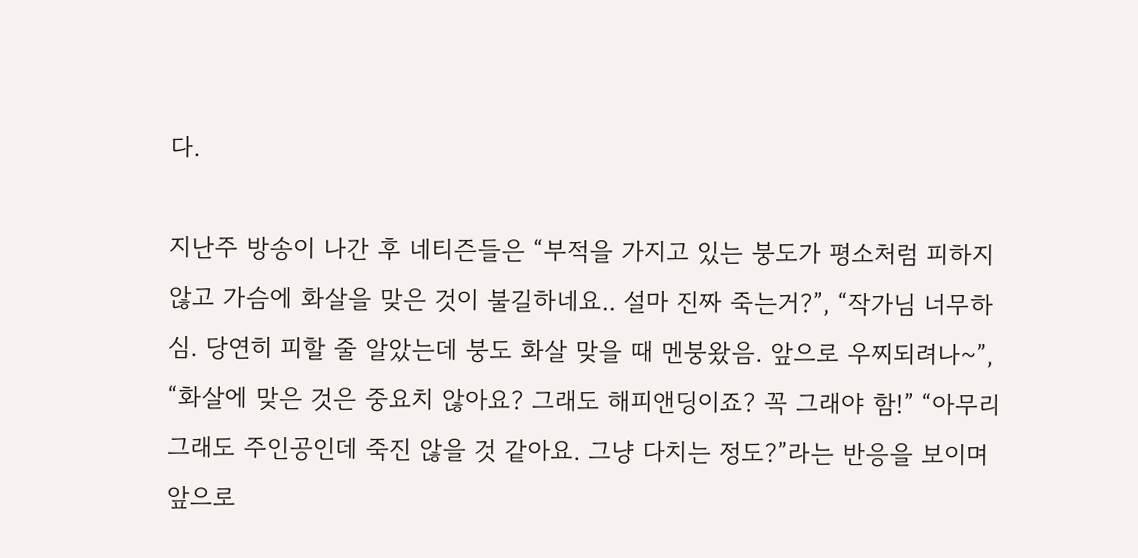다.

지난주 방송이 나간 후 네티즌들은 “부적을 가지고 있는 붕도가 평소처럼 피하지 않고 가슴에 화살을 맞은 것이 불길하네요.. 설마 진짜 죽는거?”, “작가님 너무하심. 당연히 피할 줄 알았는데 붕도 화살 맞을 때 멘붕왔음. 앞으로 우찌되려나~”, “화살에 맞은 것은 중요치 않아요? 그래도 해피앤딩이죠? 꼭 그래야 함!” “아무리 그래도 주인공인데 죽진 않을 것 같아요. 그냥 다치는 정도?”라는 반응을 보이며 앞으로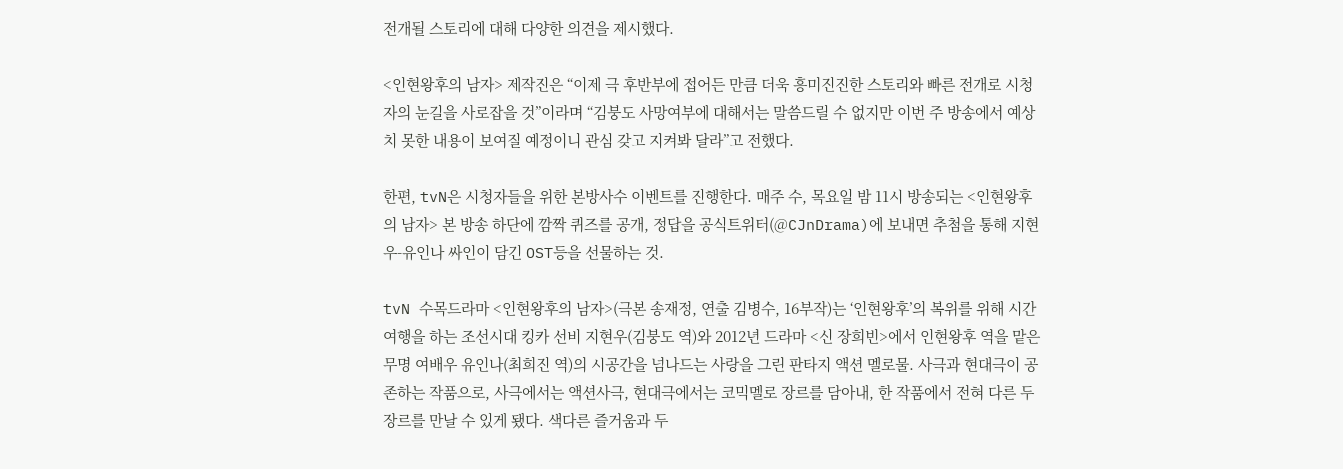전개될 스토리에 대해 다양한 의견을 제시했다.

<인현왕후의 남자> 제작진은 “이제 극 후반부에 접어든 만큼 더욱 흥미진진한 스토리와 빠른 전개로 시청자의 눈길을 사로잡을 것”이라며 “김붕도 사망여부에 대해서는 말씀드릴 수 없지만 이번 주 방송에서 예상치 못한 내용이 보여질 예정이니 관심 갖고 지켜봐 달라”고 전했다.

한편, tvN은 시청자들을 위한 본방사수 이벤트를 진행한다. 매주 수, 목요일 밤 11시 방송되는 <인현왕후의 남자> 본 방송 하단에 깜짝 퀴즈를 공개, 정답을 공식트위터(@CJnDrama)에 보내면 추첨을 통해 지현우-유인나 싸인이 담긴 OST등을 선물하는 것.

tvN 수목드라마 <인현왕후의 남자>(극본 송재정, 연출 김병수, 16부작)는 ‘인현왕후’의 복위를 위해 시간 여행을 하는 조선시대 킹카 선비 지현우(김붕도 역)와 2012년 드라마 <신 장희빈>에서 인현왕후 역을 맡은 무명 여배우 유인나(최희진 역)의 시공간을 넘나드는 사랑을 그린 판타지 액션 멜로물. 사극과 현대극이 공존하는 작품으로, 사극에서는 액션사극, 현대극에서는 코믹멜로 장르를 담아내, 한 작품에서 전혀 다른 두 장르를 만날 수 있게 됐다. 색다른 즐거움과 두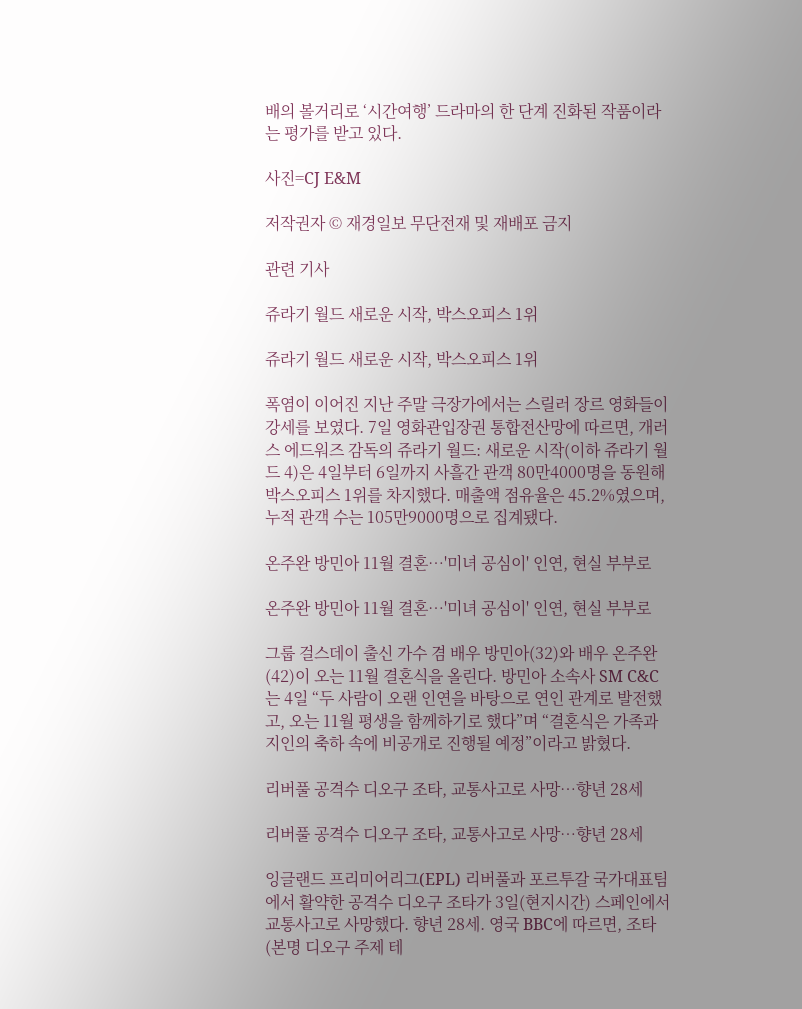배의 볼거리로 ‘시간여행’ 드라마의 한 단계 진화된 작품이라는 평가를 받고 있다.

사진=CJ E&M

저작권자 © 재경일보 무단전재 및 재배포 금지

관련 기사

쥬라기 월드 새로운 시작, 박스오피스 1위

쥬라기 월드 새로운 시작, 박스오피스 1위

폭염이 이어진 지난 주말 극장가에서는 스릴러 장르 영화들이 강세를 보였다. 7일 영화관입장권 통합전산망에 따르면, 개러스 에드워즈 감독의 쥬라기 월드: 새로운 시작(이하 쥬라기 월드 4)은 4일부터 6일까지 사흘간 관객 80만4000명을 동원해 박스오피스 1위를 차지했다. 매출액 점유율은 45.2%였으며, 누적 관객 수는 105만9000명으로 집계됐다.

온주완 방민아 11월 결혼…'미녀 공심이' 인연, 현실 부부로

온주완 방민아 11월 결혼…'미녀 공심이' 인연, 현실 부부로

그룹 걸스데이 출신 가수 겸 배우 방민아(32)와 배우 온주완(42)이 오는 11월 결혼식을 올린다. 방민아 소속사 SM C&C는 4일 “두 사람이 오랜 인연을 바탕으로 연인 관계로 발전했고, 오는 11월 평생을 함께하기로 했다”며 “결혼식은 가족과 지인의 축하 속에 비공개로 진행될 예정”이라고 밝혔다.

리버풀 공격수 디오구 조타, 교통사고로 사망…향년 28세

리버풀 공격수 디오구 조타, 교통사고로 사망…향년 28세

잉글랜드 프리미어리그(EPL) 리버풀과 포르투갈 국가대표팀에서 활약한 공격수 디오구 조타가 3일(현지시간) 스페인에서 교통사고로 사망했다. 향년 28세. 영국 BBC에 따르면, 조타(본명 디오구 주제 테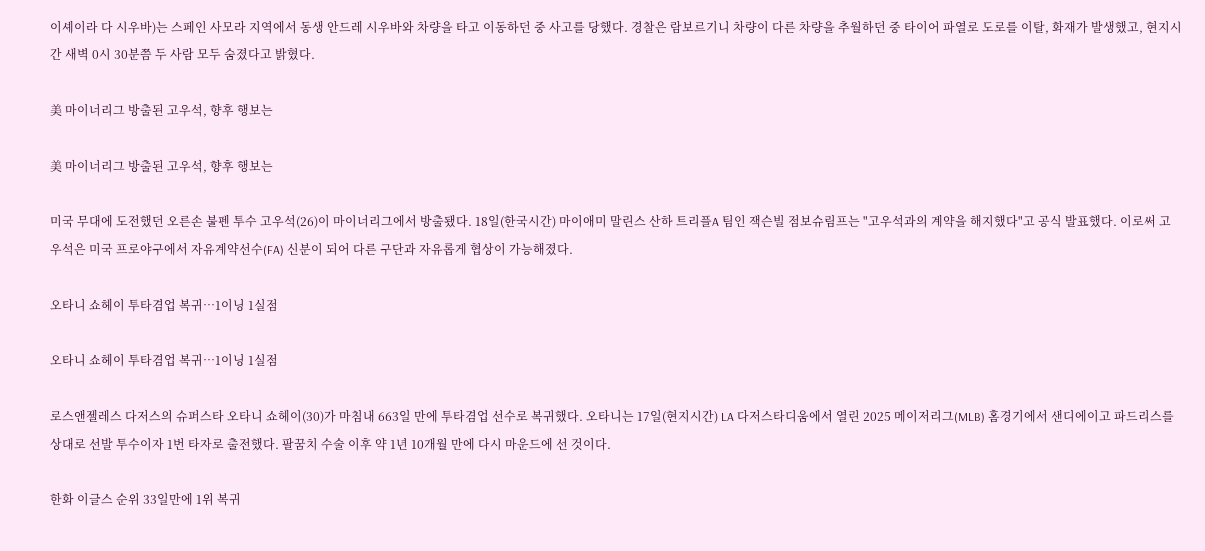이셰이라 다 시우바)는 스페인 사모라 지역에서 동생 안드레 시우바와 차량을 타고 이동하던 중 사고를 당했다. 경찰은 람보르기니 차량이 다른 차량을 추월하던 중 타이어 파열로 도로를 이탈, 화재가 발생했고, 현지시간 새벽 0시 30분쯤 두 사람 모두 숨졌다고 밝혔다.

美 마이너리그 방출된 고우석, 향후 행보는

美 마이너리그 방출된 고우석, 향후 행보는

미국 무대에 도전했던 오른손 불펜 투수 고우석(26)이 마이너리그에서 방출됐다. 18일(한국시간) 마이애미 말린스 산하 트리플A 팀인 잭슨빌 점보슈림프는 "고우석과의 계약을 해지했다"고 공식 발표했다. 이로써 고우석은 미국 프로야구에서 자유계약선수(FA) 신분이 되어 다른 구단과 자유롭게 협상이 가능해졌다.

오타니 쇼헤이 투타겸업 복귀…1이닝 1실점

오타니 쇼헤이 투타겸업 복귀…1이닝 1실점

로스앤젤레스 다저스의 슈퍼스타 오타니 쇼헤이(30)가 마침내 663일 만에 투타겸업 선수로 복귀했다. 오타니는 17일(현지시간) LA 다저스타디움에서 열린 2025 메이저리그(MLB) 홈경기에서 샌디에이고 파드리스를 상대로 선발 투수이자 1번 타자로 출전했다. 팔꿈치 수술 이후 약 1년 10개월 만에 다시 마운드에 선 것이다.

한화 이글스 순위 33일만에 1위 복귀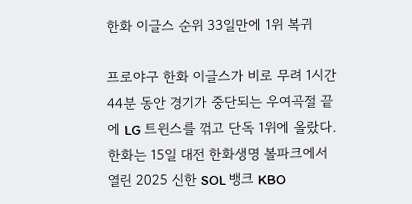한화 이글스 순위 33일만에 1위 복귀

프로야구 한화 이글스가 비로 무려 1시간44분 동안 경기가 중단되는 우여곡절 끝에 LG 트윈스를 꺾고 단독 1위에 올랐다. 한화는 15일 대전 한화생명 볼파크에서 열린 2025 신한 SOL 뱅크 KBO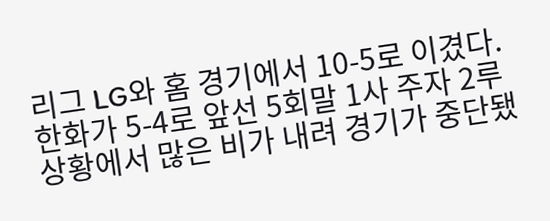리그 LG와 홈 경기에서 10-5로 이겼다. 한화가 5-4로 앞선 5회말 1사 주자 2루 상황에서 많은 비가 내려 경기가 중단됐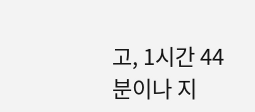고, 1시간 44분이나 지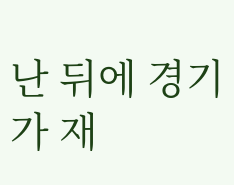난 뒤에 경기가 재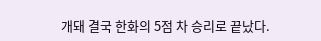개돼 결국 한화의 5점 차 승리로 끝났다.